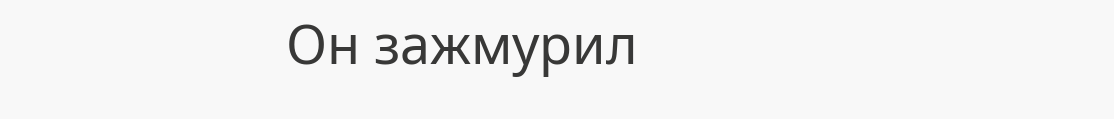Он зажмурил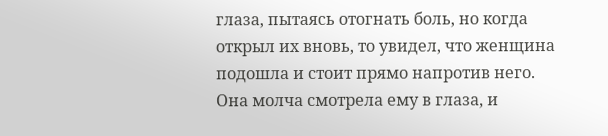глаза, пытаясь отогнать боль, но когда открыл их вновь, то увидел, что женщина подошла и стоит прямо напротив него.
Она молча смотрела ему в глаза, и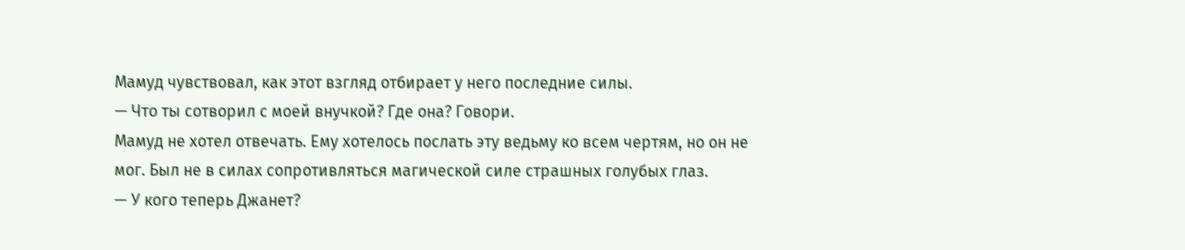Мамуд чувствовал, как этот взгляд отбирает у него последние силы.
— Что ты сотворил с моей внучкой? Где она? Говори.
Мамуд не хотел отвечать. Ему хотелось послать эту ведьму ко всем чертям, но он не мог. Был не в силах сопротивляться магической силе страшных голубых глаз.
— У кого теперь Джанет?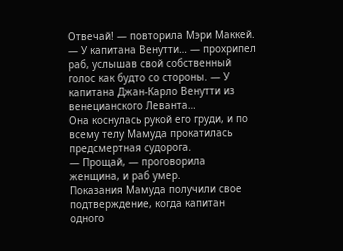Отвечай! — повторила Мэри Маккей.
— У капитана Венутти… — прохрипел раб, услышав свой собственный голос как будто со стороны. — У капитана Джан-Карло Венутти из венецианского Леванта…
Она коснулась рукой его груди, и по всему телу Мамуда прокатилась предсмертная судорога.
— Прощай, — проговорила женщина, и раб умер.
Показания Мамуда получили свое подтверждение, когда капитан одного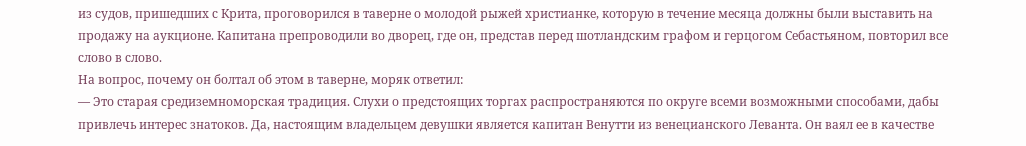из судов, пришедших с Крита, проговорился в таверне о молодой рыжей христианке, которую в течение месяца должны были выставить на продажу на аукционе. Капитана препроводили во дворец, где он, представ перед шотландским графом и герцогом Себастьяном, повторил все слово в слово.
На вопрос, почему он болтал об этом в таверне, моряк ответил:
— Это старая средиземноморская традиция. Слухи о предстоящих торгах распространяются по округе всеми возможными способами, дабы привлечь интерес знатоков. Да, настоящим владельцем девушки является капитан Венутти из венецианского Леванта. Он ваял ее в качестве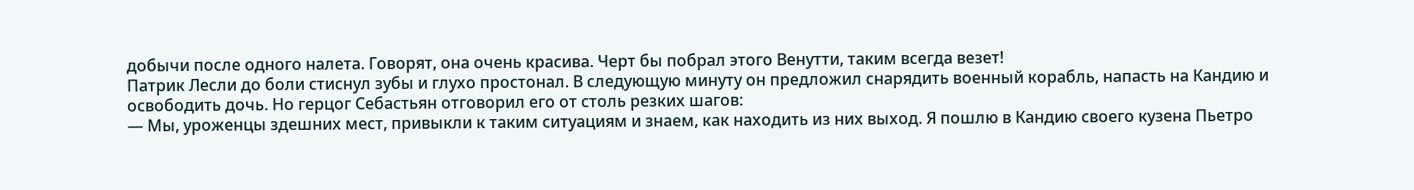добычи после одного налета. Говорят, она очень красива. Черт бы побрал этого Венутти, таким всегда везет!
Патрик Лесли до боли стиснул зубы и глухо простонал. В следующую минуту он предложил снарядить военный корабль, напасть на Кандию и освободить дочь. Но герцог Себастьян отговорил его от столь резких шагов:
— Мы, уроженцы здешних мест, привыкли к таким ситуациям и знаем, как находить из них выход. Я пошлю в Кандию своего кузена Пьетро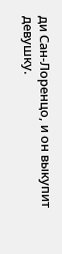ди Сан-Лоренцо, и он выкупит девушку.